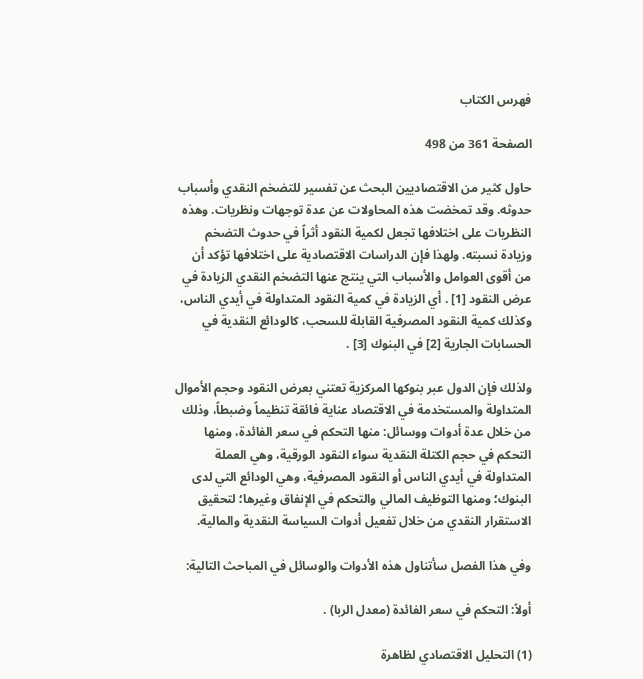فهرس الكتاب

الصفحة 361 من 498

حاول كثير من الاقتصاديين البحث عن تفسير للتضخم النقدي وأسباب حدوثه. وقد تمخضت هذه المحاولات عن عدة توجهات ونظريات. وهذه النظريات على اختلافها تجعل لكمية النقود أثراً في حدوث التضخم وزيادة نسبته. ولهذا فإن الدراسات الاقتصادية على اختلافها تؤكد أن من أقوى العوامل والأسباب التي ينتج عنها التضخم النقدي الزيادة في عرض النقود [1] . أي الزيادة في كمية النقود المتداولة في أيدي الناس، وكذلك كمية النقود المصرفية القابلة للسحب، كالودائع النقدية في الحسابات الجارية [2] في البنوك [3] .

ولذلك فإن الدول عبر بنوكها المركزية تعتني بعرض النقود وحجم الأموال المتداولة والمستخدمة في الاقتصاد عناية فائقة تنظيماً وضبطاً، وذلك من خلال عدة أدوات ووسائل: منها التحكم في سعر الفائدة، ومنها التحكم في حجم الكتلة النقدية سواء النقود الورقية، وهي العملة المتداولة في أيدي الناس أو النقود المصرفية، وهي الودائع التي لدى البنوك؛ ومنها التوظيف المالي والتحكم في الإنفاق وغيرها؛ لتحقيق الاستقرار النقدي من خلال تفعيل أدوات السياسة النقدية والمالية.

وفي هذا الفصل سأتناول هذه الأدوات والوسائل في المباحث التالية:

أولاً: التحكم في سعر الفائدة (معدل الربا) .

(1) التحليل الاقتصادي لظاهرة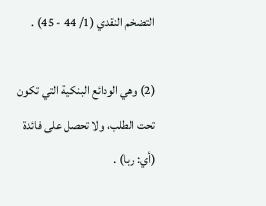التضخم النقدي (1/ 44 - 45) .

(2) وهي الودائع البنكية التي تكون تحت الطلب، ولا تحصل على فائدة (أي: ربا) .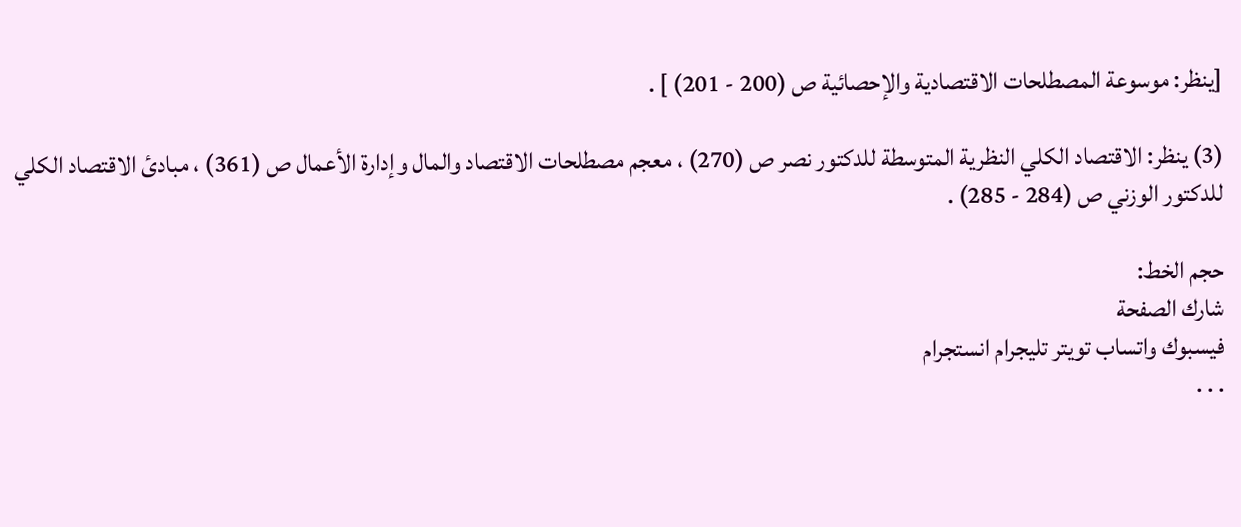[ينظر: موسوعة المصطلحات الاقتصادية والإحصائية ص (200 - 201) ] .

(3) ينظر: الاقتصاد الكلي النظرية المتوسطة للدكتور نصر ص (270) ، معجم مصطلحات الاقتصاد والمال وإدارة الأعمال ص (361) ، مبادئ الاقتصاد الكلي للدكتور الوزني ص (284 - 285) .

حجم الخط:
شارك الصفحة
فيسبوك واتساب تويتر تليجرام انستجرام
. . .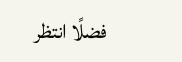فضلًا انتظر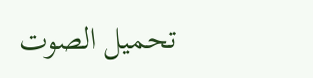تحميل الصوت